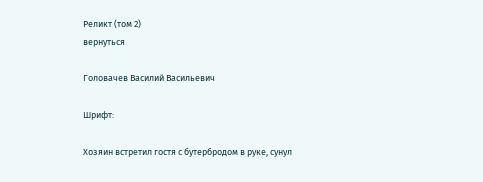Реликт (том 2)
вернуться

Головачев Василий Васильевич

Шрифт:

Хозяин встретил гостя с бутербродом в руке, сунул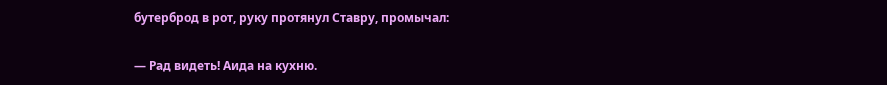бутерброд в рот, руку протянул Ставру, промычал:

— Рад видеть! Аида на кухню.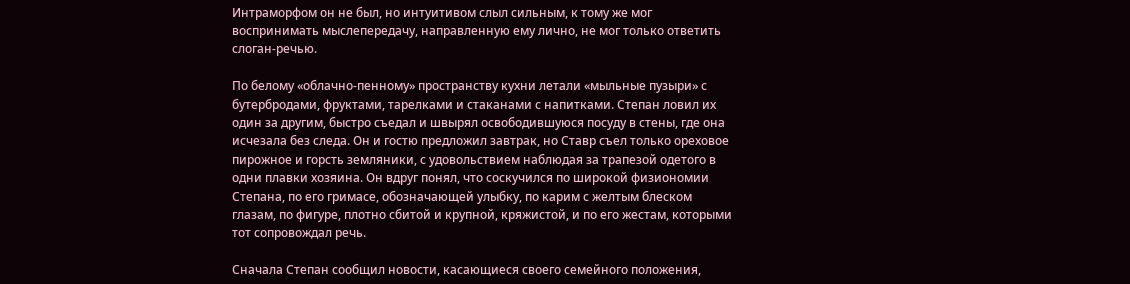Интраморфом он не был, но интуитивом слыл сильным, к тому же мог воспринимать мыслепередачу, направленную ему лично, не мог только ответить слоган-речью.

По белому «облачно-пенному» пространству кухни летали «мыльные пузыри» с бутербродами, фруктами, тарелками и стаканами с напитками. Степан ловил их один за другим, быстро съедал и швырял освободившуюся посуду в стены, где она исчезала без следа. Он и гостю предложил завтрак, но Ставр съел только ореховое пирожное и горсть земляники, с удовольствием наблюдая за трапезой одетого в одни плавки хозяина. Он вдруг понял, что соскучился по широкой физиономии Степана, по его гримасе, обозначающей улыбку, по карим с желтым блеском глазам, по фигуре, плотно сбитой и крупной, кряжистой, и по его жестам, которыми тот сопровождал речь.

Сначала Степан сообщил новости, касающиеся своего семейного положения,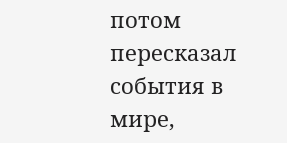потом пересказал события в мире,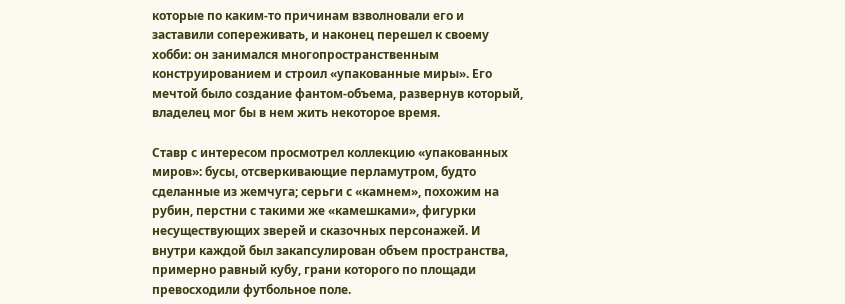которые по каким-то причинам взволновали его и заставили сопереживать, и наконец перешел к своему хобби: он занимался многопространственным конструированием и строил «упакованные миры». Его мечтой было создание фантом-объема, развернув который, владелец мог бы в нем жить некоторое время.

Ставр с интересом просмотрел коллекцию «упакованных миров»: бусы, отсверкивающие перламутром, будто сделанные из жемчуга; серьги с «камнем», похожим на рубин, перстни с такими же «камешками», фигурки несуществующих зверей и сказочных персонажей. И внутри каждой был закапсулирован объем пространства, примерно равный кубу, грани которого по площади превосходили футбольное поле.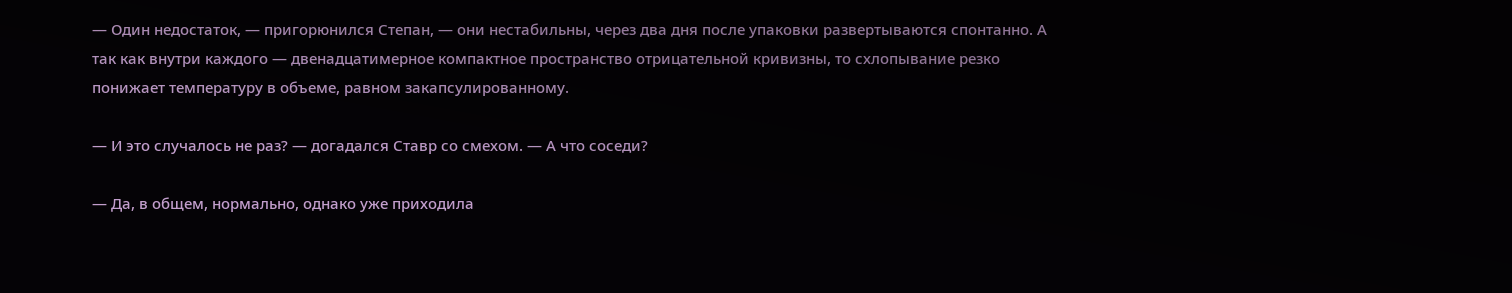— Один недостаток, — пригорюнился Степан, — они нестабильны, через два дня после упаковки развертываются спонтанно. А так как внутри каждого — двенадцатимерное компактное пространство отрицательной кривизны, то схлопывание резко понижает температуру в объеме, равном закапсулированному.

— И это случалось не раз? — догадался Ставр со смехом. — А что соседи?

— Да, в общем, нормально, однако уже приходила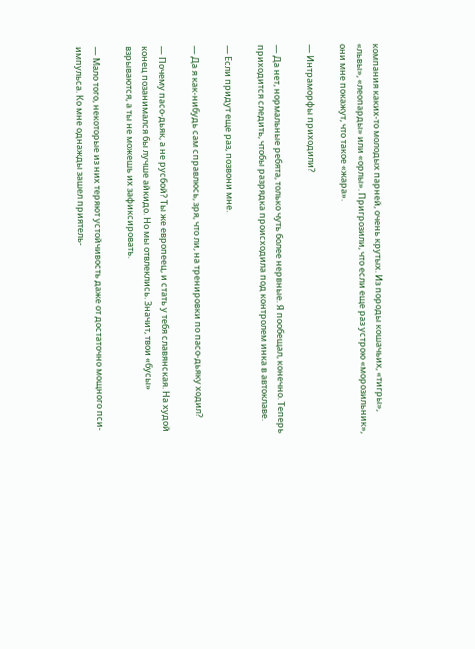компания каких-то молодых парней, очень крутых. Из породы кошачьих, «тигры», «львы», «леопарды» или «орлы». Пригрозили, что если еще раз устрою «морозильник», они мне покажут, что такое «жара».

— Интраморфы приходили?

— Да нет, нормальные ребята, только чуть более нервные. Я пообещал, конечно. Теперь приходится следить, чтобы разрядка происходила под контролем инка в автоклаве.

— Если придут еще раз, позвони мне.

— Да я как-нибудь сам справлюсь, зря, что ли, на тренировки по пасо-дьяку ходил?

— Почему пасо-дьяк, а не русбой? Ты же европеец, и стать у тебя славянская. На худой конец позанимался бы лучше айкидо. Но мы отвлеклись. Значит, твои «бусы» взрываются, а ты не можешь их зафиксировать.

— Мало того, некоторые из них теряют устойчивость даже от достаточно мощного пси-импульса. Ко мне однажды зашел приятель-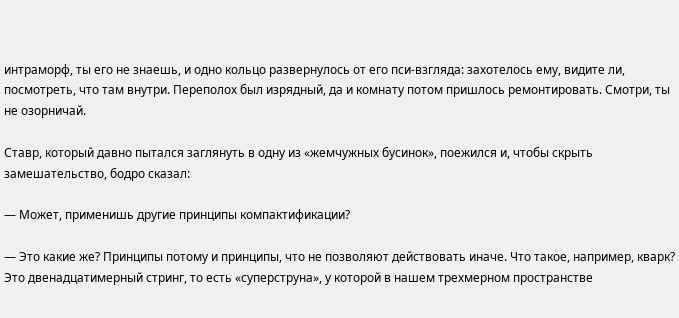интраморф, ты его не знаешь, и одно кольцо развернулось от его пси-взгляда: захотелось ему, видите ли, посмотреть, что там внутри. Переполох был изрядный, да и комнату потом пришлось ремонтировать. Смотри, ты не озорничай.

Ставр, который давно пытался заглянуть в одну из «жемчужных бусинок», поежился и, чтобы скрыть замешательство, бодро сказал:

— Может, применишь другие принципы компактификации?

— Это какие же? Принципы потому и принципы, что не позволяют действовать иначе. Что такое, например, кварк? Это двенадцатимерный стринг, то есть «суперструна», у которой в нашем трехмерном пространстве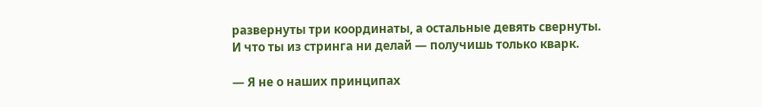развернуты три координаты, а остальные девять свернуты. И что ты из стринга ни делай — получишь только кварк.

— Я не о наших принципах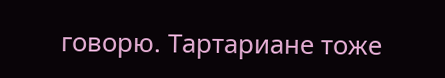говорю. Тартариане тоже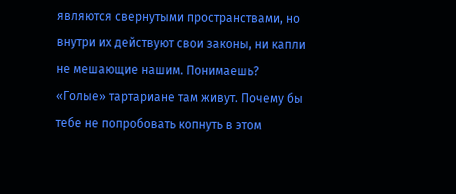являются свернутыми пространствами, но внутри их действуют свои законы, ни капли не мешающие нашим. Понимаешь? «Голые» тартариане там живут. Почему бы тебе не попробовать копнуть в этом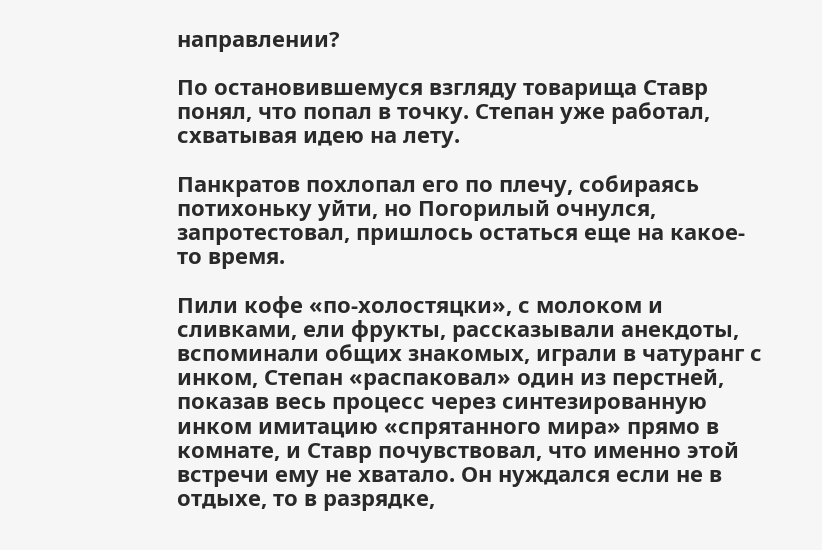направлении?

По остановившемуся взгляду товарища Ставр понял, что попал в точку. Степан уже работал, схватывая идею на лету.

Панкратов похлопал его по плечу, собираясь потихоньку уйти, но Погорилый очнулся, запротестовал, пришлось остаться еще на какое-то время.

Пили кофе «по-холостяцки», с молоком и сливками, ели фрукты, рассказывали анекдоты, вспоминали общих знакомых, играли в чатуранг с инком, Степан «распаковал» один из перстней, показав весь процесс через синтезированную инком имитацию «спрятанного мира» прямо в комнате, и Ставр почувствовал, что именно этой встречи ему не хватало. Он нуждался если не в отдыхе, то в разрядке,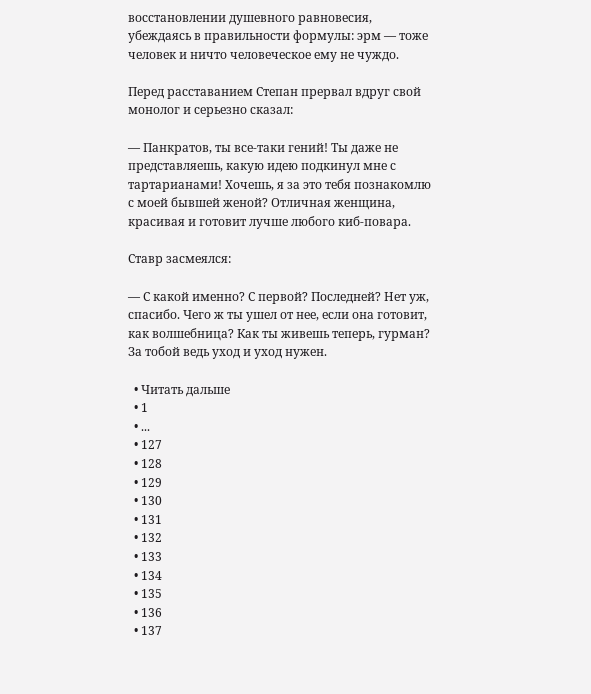восстановлении душевного равновесия, убеждаясь в правильности формулы: эрм — тоже человек и ничто человеческое ему не чуждо.

Перед расставанием Степан прервал вдруг свой монолог и серьезно сказал:

— Панкратов, ты все-таки гений! Ты даже не представляешь, какую идею подкинул мне с тартарианами! Хочешь, я за это тебя познакомлю с моей бывшей женой? Отличная женщина, красивая и готовит лучше любого киб-повара.

Ставр засмеялся:

— С какой именно? С первой? Последней? Нет уж, спасибо. Чего ж ты ушел от нее, если она готовит, как волшебница? Как ты живешь теперь, гурман? За тобой ведь уход и уход нужен.

  • Читать дальше
  • 1
  • ...
  • 127
  • 128
  • 129
  • 130
  • 131
  • 132
  • 133
  • 134
  • 135
  • 136
  • 137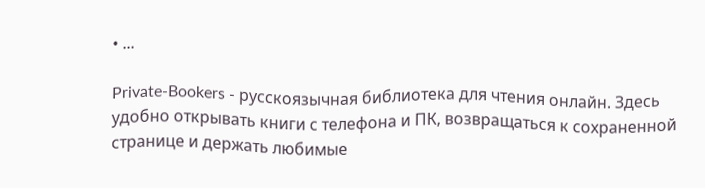• ...

Private-Bookers - русскоязычная библиотека для чтения онлайн. Здесь удобно открывать книги с телефона и ПК, возвращаться к сохраненной странице и держать любимые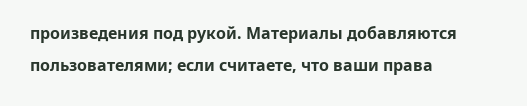произведения под рукой. Материалы добавляются пользователями; если считаете, что ваши права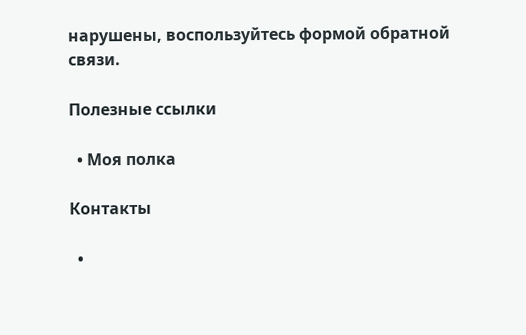нарушены, воспользуйтесь формой обратной связи.

Полезные ссылки

  • Моя полка

Контакты

  •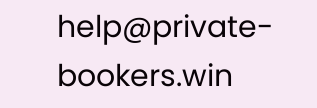help@private-bookers.win